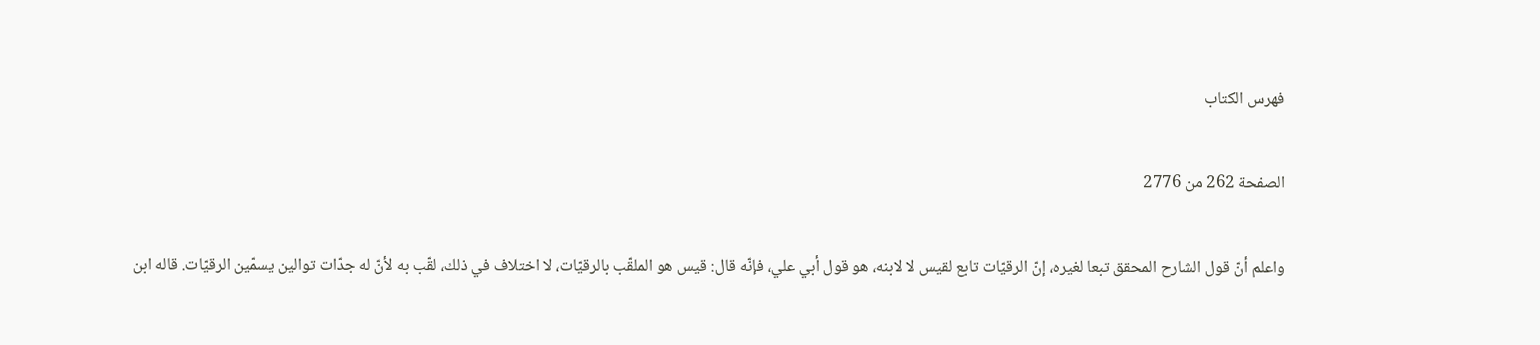فهرس الكتاب

الصفحة 262 من 2776

واعلم أنّ قول الشارح المحقق تبعا لغيره، إنّ الرقيّات تابع لقيس لا لابنه، هو قول أبي علي، فإنّه قال: قيس هو الملقّب بالرقيّات، لا اختلاف في ذلك، لقّب به لأنّ له جدّات توالين يسمّين الرقيّات. قاله ابن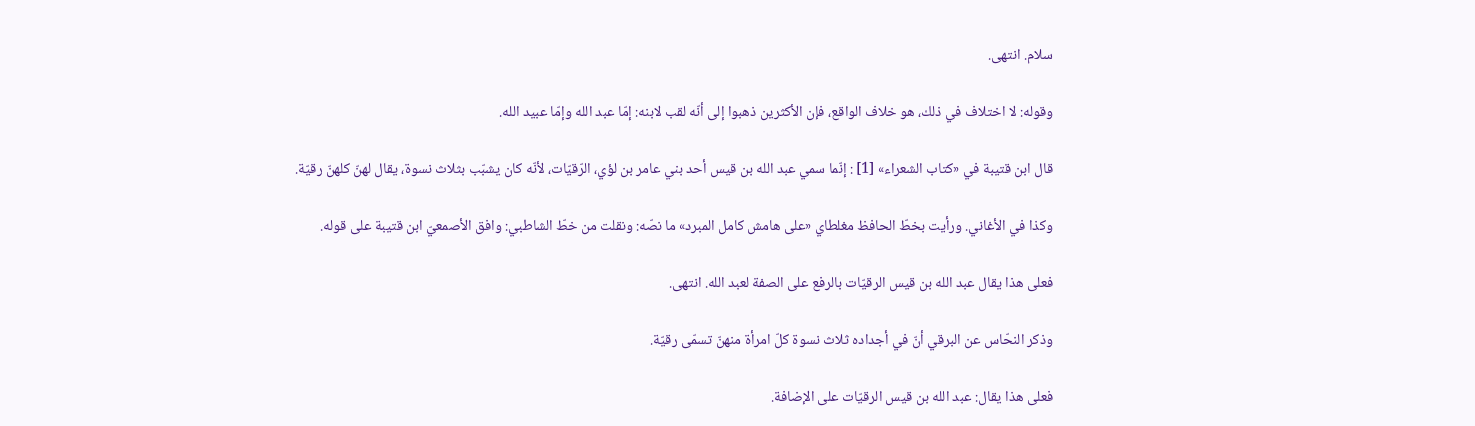سلام. انتهى.

وقوله: لا اختلاف في ذلك، هو خلاف الواقع، فإن الأكثرين ذهبوا إلى أنّه لقب لابنه: إمّا عبد الله وإمّا عبيد الله.

قال ابن قتيبة في «كتاب الشعراء» [1] : إنّما سمي عبد الله بن قيس أحد بني عامر بن لؤي، الرّقيّات، لأنّه كان يشبّب بثلاث نسوة، يقال لهنّ كلهنّ رقيّة.

وكذا في الأغاني. ورأيت بخطّ الحافظ مغلطاي «على هامش كامل المبرد» ما نصّه: ونقلت من خطّ الشاطبي: وافق الأصمعيّ ابن قتيبة على قوله.

فعلى هذا يقال عبد الله بن قيس الرقيّات بالرفع على الصفة لعبد الله. انتهى.

وذكر النحّاس عن البرقي أنّ في أجداده ثلاث نسوة كلّ امرأة منهنّ تسمّى رقيّة.

فعلى هذا يقال: عبد الله بن قيس الرقيّات على الإضافة.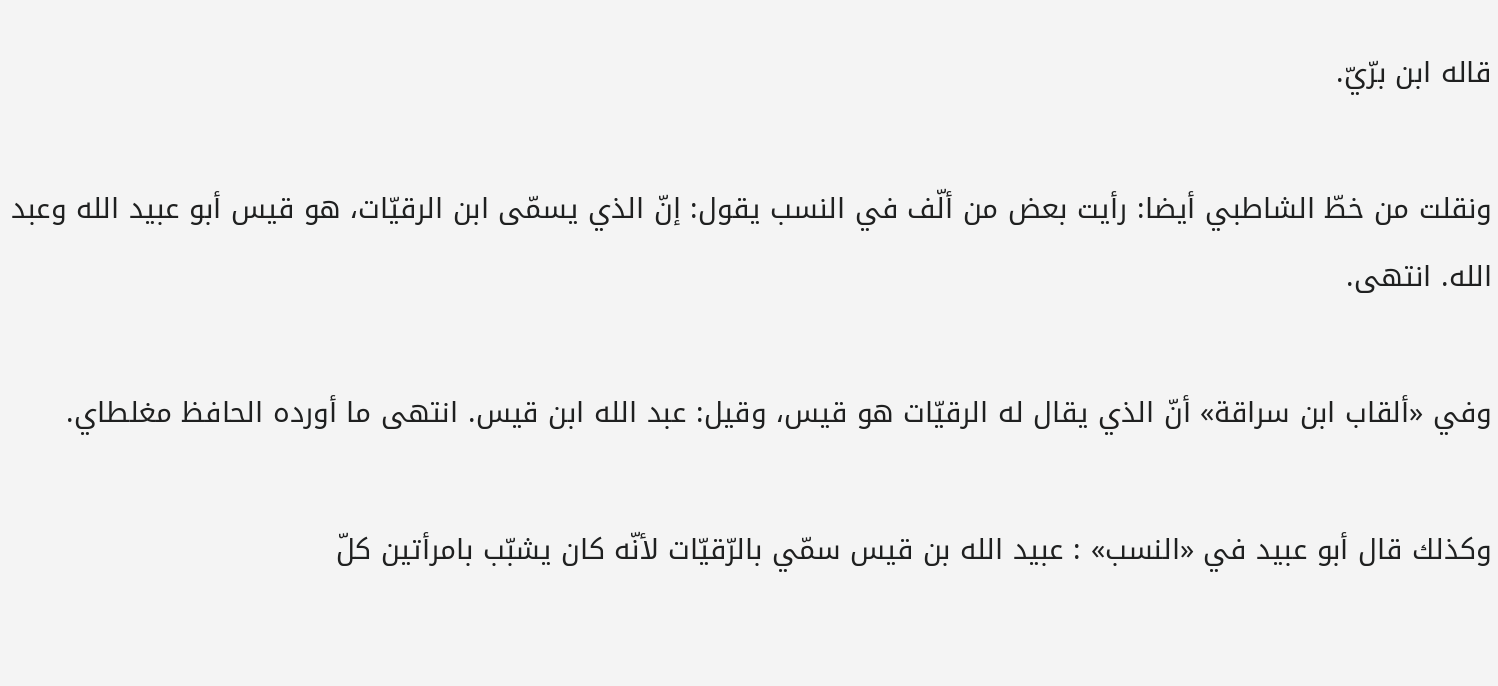قاله ابن برّيّ.

ونقلت من خطّ الشاطبي أيضا: رأيت بعض من ألّف في النسب يقول: إنّ الذي يسمّى ابن الرقيّات، هو قيس أبو عبيد الله وعبد الله. انتهى.

وفي «ألقاب ابن سراقة» أنّ الذي يقال له الرقيّات هو قيس، وقيل: عبد الله ابن قيس. انتهى ما أورده الحافظ مغلطاي.

وكذلك قال أبو عبيد في «النسب» : عبيد الله بن قيس سمّي بالرّقيّات لأنّه كان يشبّب بامرأتين كلّ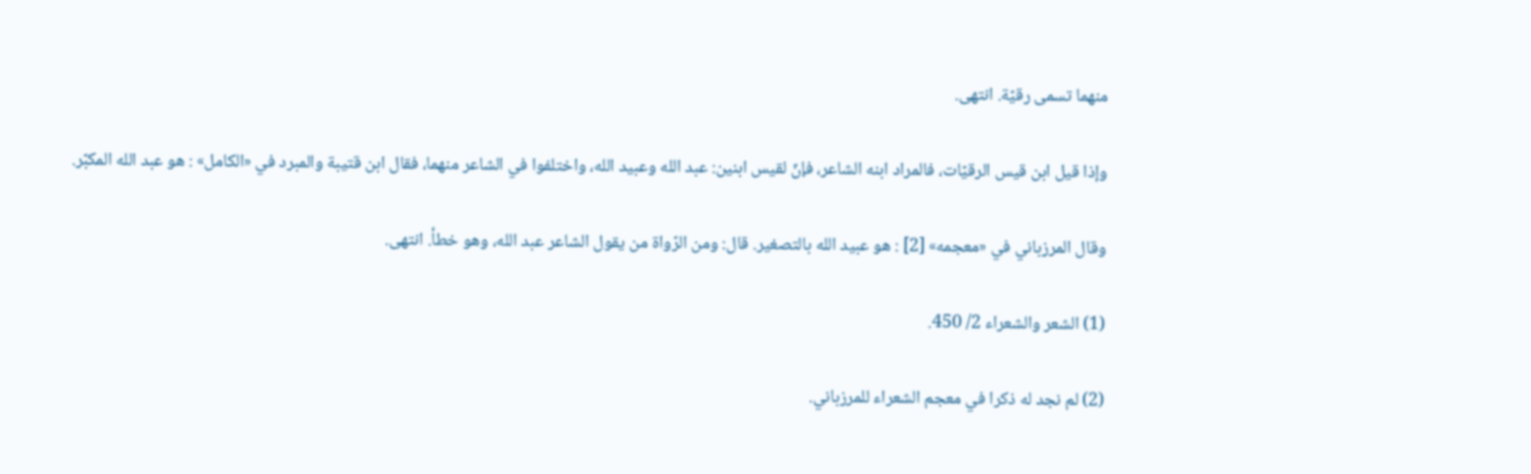منهما تسمى رقيّة. انتهى.

وإذا قيل ابن قيس الرقيّات، فالمراد ابنه الشاعر، فإنّ لقيس ابنين: عبد الله وعبيد الله، واختلفوا في الشاعر منهما، فقال ابن قتيبة والمبرد في «الكامل» : هو عبد الله المكبّر.

وقال المرزباني في «معجمه» [2] : هو عبيد الله بالتصغير. قال: ومن الرّواة من يقول الشاعر عبد الله، وهو خطأ. انتهى.

(1) الشعر والشعراء 2/ 450.

(2) لم نجد له ذكرا في معجم الشعراء للمرزباني.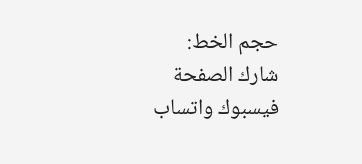حجم الخط:
شارك الصفحة
فيسبوك واتساب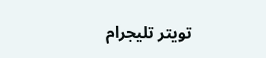تويتر تليجرام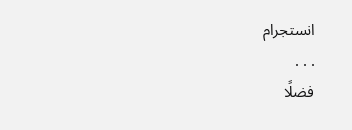انستجرام
. . .
فضلًا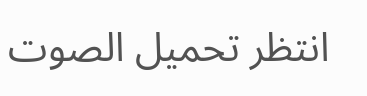انتظر تحميل الصوت